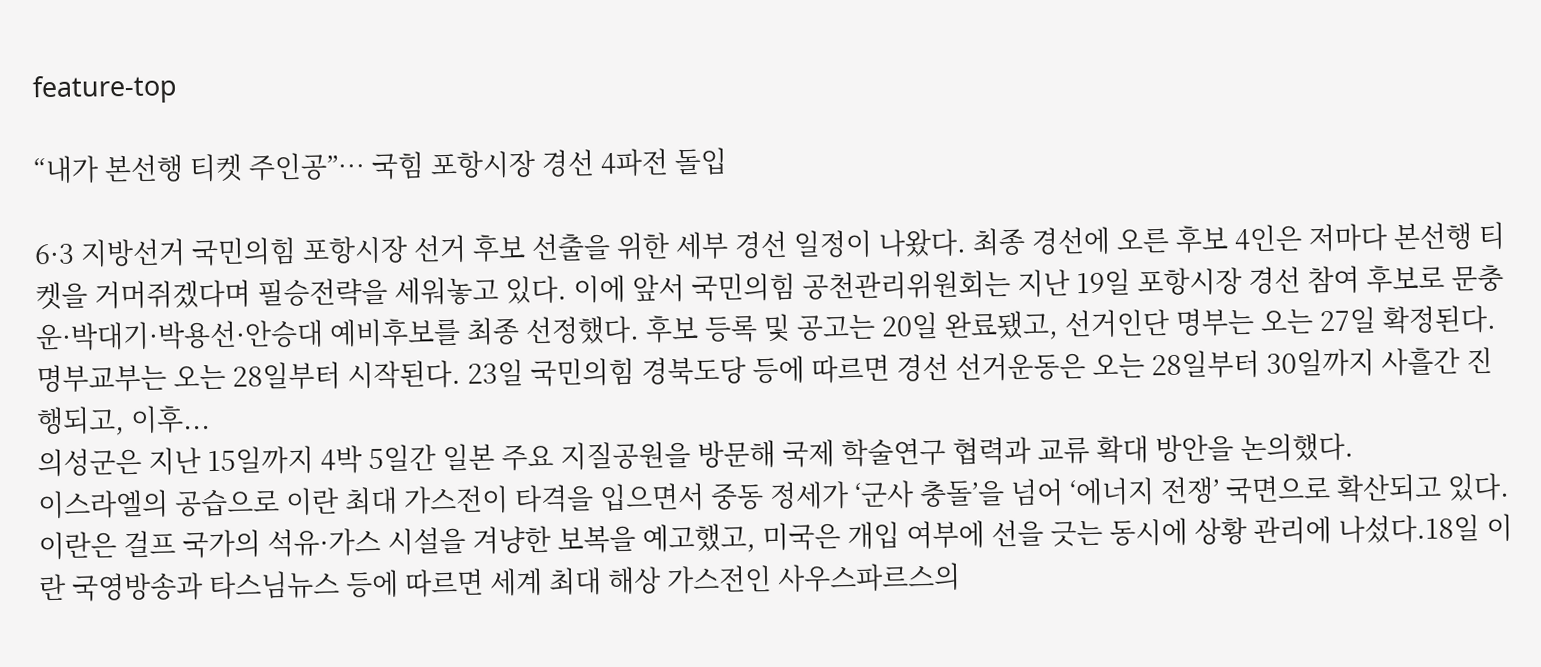feature-top

“내가 본선행 티켓 주인공”… 국힘 포항시장 경선 4파전 돌입

6·3 지방선거 국민의힘 포항시장 선거 후보 선출을 위한 세부 경선 일정이 나왔다. 최종 경선에 오른 후보 4인은 저마다 본선행 티켓을 거머쥐겠다며 필승전략을 세워놓고 있다. 이에 앞서 국민의힘 공천관리위원회는 지난 19일 포항시장 경선 참여 후보로 문충운·박대기·박용선·안승대 예비후보를 최종 선정했다. 후보 등록 및 공고는 20일 완료됐고, 선거인단 명부는 오는 27일 확정된다. 명부교부는 오는 28일부터 시작된다. 23일 국민의힘 경북도당 등에 따르면 경선 선거운동은 오는 28일부터 30일까지 사흘간 진행되고, 이후...
의성군은 지난 15일까지 4박 5일간 일본 주요 지질공원을 방문해 국제 학술연구 협력과 교류 확대 방안을 논의했다.
이스라엘의 공습으로 이란 최대 가스전이 타격을 입으면서 중동 정세가 ‘군사 충돌’을 넘어 ‘에너지 전쟁’ 국면으로 확산되고 있다. 이란은 걸프 국가의 석유·가스 시설을 겨냥한 보복을 예고했고, 미국은 개입 여부에 선을 긋는 동시에 상황 관리에 나섰다.18일 이란 국영방송과 타스님뉴스 등에 따르면 세계 최대 해상 가스전인 사우스파르스의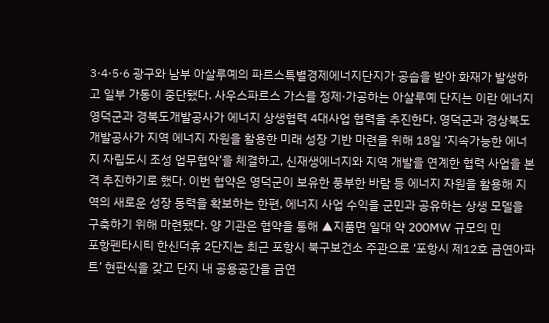3·4·5·6 광구와 남부 아살루예의 파르스특별경제에너지단지가 공습을 받아 화재가 발생하고 일부 가동이 중단됐다. 사우스파르스 가스를 정제·가공하는 아살루예 단지는 이란 에너지
영덕군과 경북도개발공사가 에너지 상생협력 4대사업 협력을 추진한다. 영덕군과 경상북도개발공사가 지역 에너지 자원을 활용한 미래 성장 기반 마련을 위해 18일 ‘지속가능한 에너지 자립도시 조성 업무협약’을 체결하고, 신재생에너지와 지역 개발을 연계한 협력 사업을 본격 추진하기로 했다. 이번 협약은 영덕군이 보유한 풍부한 바람 등 에너지 자원을 활용해 지역의 새로운 성장 동력을 확보하는 한편, 에너지 사업 수익을 군민과 공유하는 상생 모델을 구축하기 위해 마련됐다. 양 기관은 협약을 통해 ▲지품면 일대 약 200MW 규모의 민
포항펜타시티 한신더휴 2단지는 최근 포항시 북구보건소 주관으로 ‘포항시 제12호 금연아파트’ 현판식을 갖고 단지 내 공용공간을 금연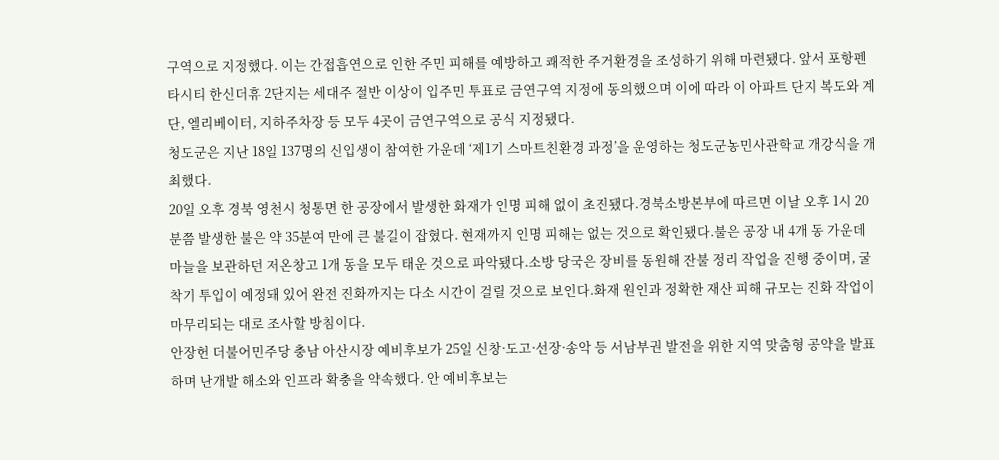구역으로 지정했다. 이는 간접흡연으로 인한 주민 피해를 예방하고 쾌적한 주거환경을 조성하기 위해 마련됐다. 앞서 포항펜타시티 한신더휴 2단지는 세대주 절반 이상이 입주민 투표로 금연구역 지정에 동의했으며 이에 따라 이 아파트 단지 복도와 계단, 엘리베이터, 지하주차장 등 모두 4곳이 금연구역으로 공식 지정됐다.
청도군은 지난 18일 137명의 신입생이 참여한 가운데 ‘제1기 스마트친환경 과정’을 운영하는 청도군농민사관학교 개강식을 개최했다.
20일 오후 경북 영천시 청통면 한 공장에서 발생한 화재가 인명 피해 없이 초진됐다.경북소방본부에 따르면 이날 오후 1시 20분쯤 발생한 불은 약 35분여 만에 큰 불길이 잡혔다. 현재까지 인명 피해는 없는 것으로 확인됐다.불은 공장 내 4개 동 가운데 마늘을 보관하던 저온창고 1개 동을 모두 태운 것으로 파악됐다.소방 당국은 장비를 동원해 잔불 정리 작업을 진행 중이며, 굴착기 투입이 예정돼 있어 완전 진화까지는 다소 시간이 걸릴 것으로 보인다.화재 원인과 정확한 재산 피해 규모는 진화 작업이 마무리되는 대로 조사할 방침이다.
안장헌 더불어민주당 충남 아산시장 예비후보가 25일 신창·도고·선장·송악 등 서남부권 발전을 위한 지역 맞춤형 공약을 발표하며 난개발 해소와 인프라 확충을 약속했다. 안 예비후보는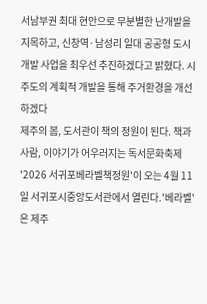서남부권 최대 현안으로 무분별한 난개발을 지목하고, 신창역·남성리 일대 공공형 도시개발 사업을 최우선 추진하겠다고 밝혔다. 시 주도의 계획적 개발을 통해 주거환경을 개선하겠다
제주의 봄, 도서관이 책의 정원이 된다. 책과 사람, 이야기가 어우러지는 독서문화축제 '2026 서귀포베라벨책정원'이 오는 4월 11일 서귀포시중앙도서관에서 열린다.'베라벨'은 제주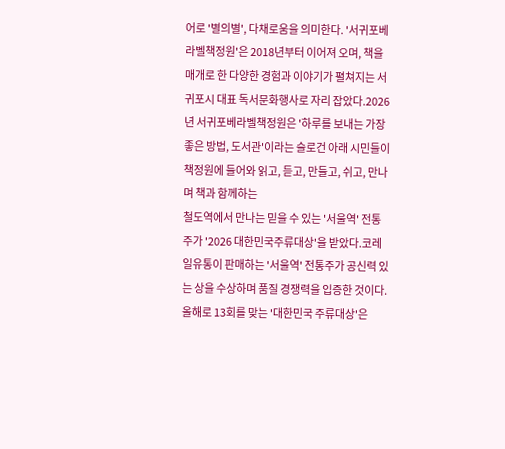어로 '별의별', 다채로움을 의미한다. '서귀포베라벨책정원'은 2018년부터 이어져 오며, 책을 매개로 한 다양한 경험과 이야기가 펼쳐지는 서귀포시 대표 독서문화행사로 자리 잡았다.2026년 서귀포베라벨책정원은 '하루를 보내는 가장 좋은 방법, 도서관'이라는 슬로건 아래 시민들이 책정원에 들어와 읽고, 듣고, 만들고, 쉬고, 만나며 책과 함께하는
철도역에서 만나는 믿을 수 있는 '서울역' 전통주가 '2026 대한민국주류대상'을 받았다.코레일유통이 판매하는 '서울역' 전통주가 공신력 있는 상을 수상하며 품질 경쟁력을 입증한 것이다.올해로 13회를 맞는 '대한민국 주류대상'은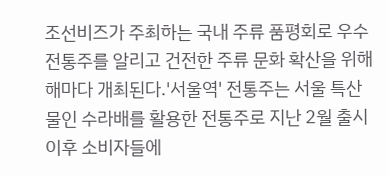조선비즈가 주최하는 국내 주류 품평회로 우수 전통주를 알리고 건전한 주류 문화 확산을 위해 해마다 개최된다.'서울역' 전통주는 서울 특산물인 수라배를 활용한 전통주로 지난 2월 출시 이후 소비자들에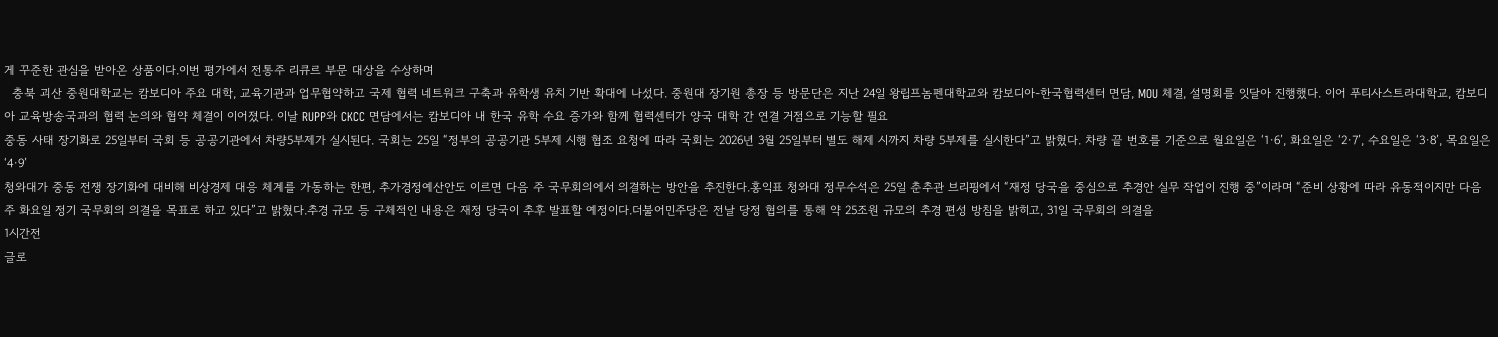게 꾸준한 관심을 받아온 상품이다.이번 평가에서 전통주 리큐르 부문 대상을 수상하며
  충북 괴산 중원대학교는 캄보디아 주요 대학, 교육기관과 업무협약하고 국제 협력 네트워크 구축과 유학생 유치 기반 확대에 나섰다. 중원대 장기원 총장 등 방문단은 지난 24일 왕립프놈펜대학교와 캄보디아-한국협력센터 면담, MOU 체결, 설명회를 잇달아 진행했다. 이어 푸티사스트라대학교, 캄보디아 교육방송국과의 협력 논의와 협약 체결이 이어졌다. 이날 RUPP와 CKCC 면담에서는 캄보디아 내 한국 유학 수요 증가와 함께 협력센터가 양국 대학 간 연결 거점으로 기능할 필요
중동 사태 장기화로 25일부터 국회 등 공공기관에서 차량5부제가 실시된다. 국회는 25일 “정부의 공공기관 5부제 시행 협조 요청에 따라 국회는 2026년 3월 25일부터 별도 해제 시까지 차량 5부제를 실시한다”고 밝혔다. 차량 끝 번호를 기준으로 월요일은 ‘1·6’, 화요일은 ‘2·7’, 수요일은 ‘3·8’, 목요일은 ‘4·9’
청와대가 중동 전쟁 장기화에 대비해 비상경제 대응 체계를 가동하는 한편, 추가경정예산안도 이르면 다음 주 국무회의에서 의결하는 방안을 추진한다.홍익표 청와대 정무수석은 25일 춘추관 브리핑에서 “재정 당국을 중심으로 추경안 실무 작업이 진행 중”이라며 “준비 상황에 따라 유동적이지만 다음 주 화요일 정기 국무회의 의결을 목표로 하고 있다”고 밝혔다.추경 규모 등 구체적인 내용은 재정 당국이 추후 발표할 예정이다.더불어민주당은 전날 당정 협의를 통해 약 25조원 규모의 추경 편성 방침을 밝히고, 31일 국무회의 의결을
1시간전
글로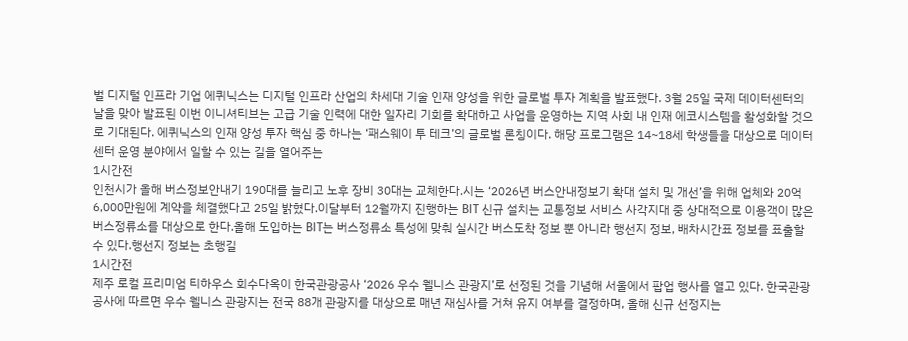벌 디지털 인프라 기업 에퀴닉스는 디지털 인프라 산업의 차세대 기술 인재 양성을 위한 글로벌 투자 계획을 발표했다. 3월 25일 국제 데이터센터의 날을 맞아 발표된 이번 이니셔티브는 고급 기술 인력에 대한 일자리 기회를 확대하고 사업을 운영하는 지역 사회 내 인재 에코시스템을 활성화할 것으로 기대된다. 에퀴닉스의 인재 양성 투자 핵심 중 하나는 ‘패스웨이 투 테크’의 글로벌 론칭이다. 해당 프로그램은 14~18세 학생들을 대상으로 데이터센터 운영 분야에서 일할 수 있는 길을 열어주는
1시간전
인천시가 올해 버스정보안내기 190대를 늘리고 노후 장비 30대는 교체한다.시는 ‘2026년 버스안내정보기 확대 설치 및 개선’을 위해 업체와 20억6,000만원에 계약을 체결했다고 25일 밝혔다.이달부터 12월까지 진행하는 BIT 신규 설치는 교통정보 서비스 사각지대 중 상대적으로 이용객이 많은 버스정류소를 대상으로 한다.올해 도입하는 BIT는 버스정류소 특성에 맞춰 실시간 버스도착 정보 뿐 아니라 행선지 정보, 배차시간표 정보를 표출할 수 있다.행선지 정보는 초행길
1시간전
제주 로컬 프리미엄 티하우스 회수다옥이 한국관광공사 ‘2026 우수 웰니스 관광지’로 선정된 것을 기념해 서울에서 팝업 행사를 열고 있다. 한국관광공사에 따르면 우수 웰니스 관광지는 전국 88개 관광지를 대상으로 매년 재심사를 거쳐 유지 여부를 결정하며, 올해 신규 선정지는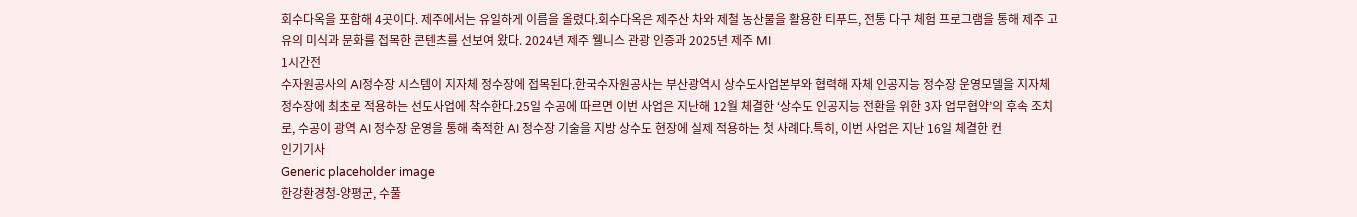회수다옥을 포함해 4곳이다. 제주에서는 유일하게 이름을 올렸다.회수다옥은 제주산 차와 제철 농산물을 활용한 티푸드, 전통 다구 체험 프로그램을 통해 제주 고유의 미식과 문화를 접목한 콘텐츠를 선보여 왔다. 2024년 제주 웰니스 관광 인증과 2025년 제주 MI
1시간전
수자원공사의 AI정수장 시스템이 지자체 정수장에 접목된다.한국수자원공사는 부산광역시 상수도사업본부와 협력해 자체 인공지능 정수장 운영모델을 지자체 정수장에 최초로 적용하는 선도사업에 착수한다.25일 수공에 따르면 이번 사업은 지난해 12월 체결한 ‘상수도 인공지능 전환을 위한 3자 업무협약’의 후속 조치로, 수공이 광역 AI 정수장 운영을 통해 축적한 AI 정수장 기술을 지방 상수도 현장에 실제 적용하는 첫 사례다.특히, 이번 사업은 지난 16일 체결한 컨
인기기사
Generic placeholder image
한강환경청-양평군, 수풀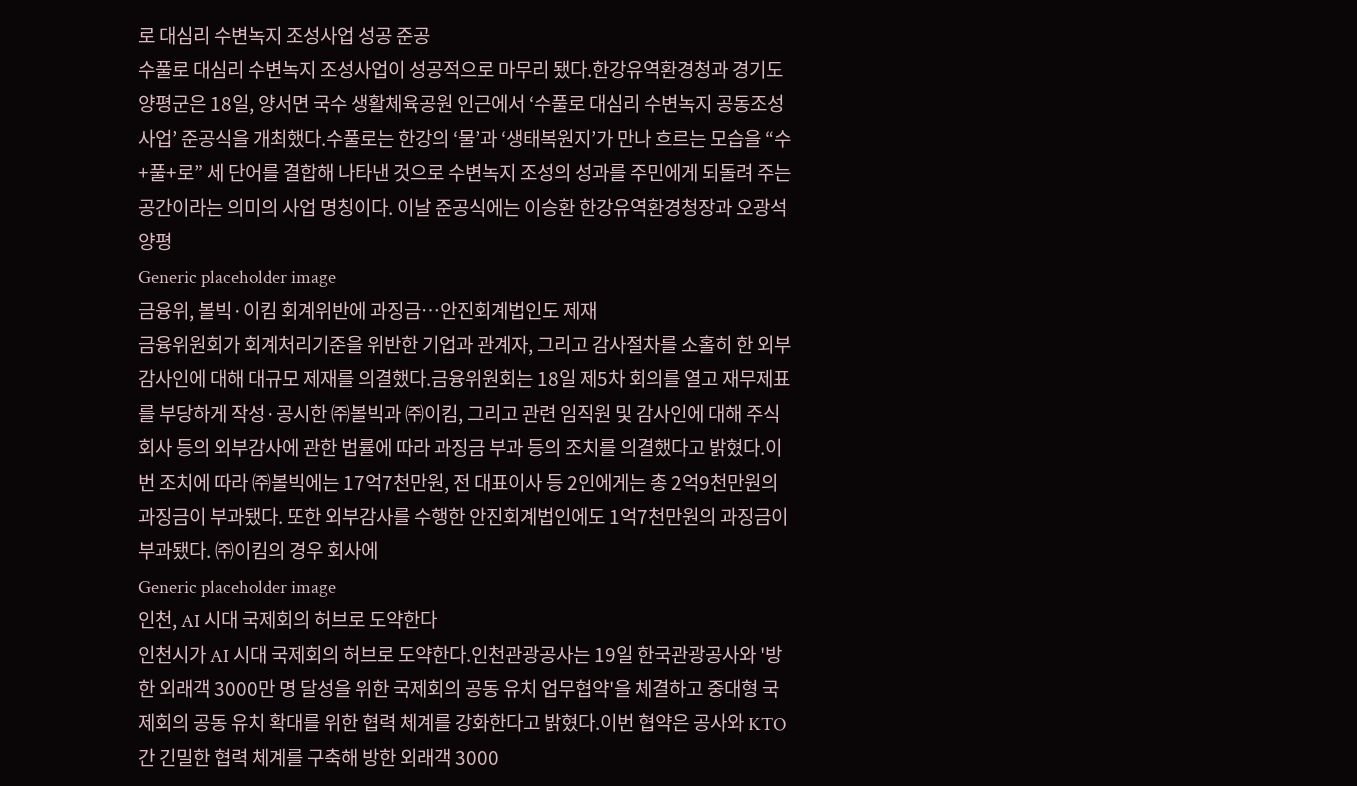로 대심리 수변녹지 조성사업 성공 준공
수풀로 대심리 수변녹지 조성사업이 성공적으로 마무리 됐다.한강유역환경청과 경기도 양평군은 18일, 양서면 국수 생활체육공원 인근에서 ‘수풀로 대심리 수변녹지 공동조성 사업’ 준공식을 개최했다.수풀로는 한강의 ‘물’과 ‘생태복원지’가 만나 흐르는 모습을 “수+풀+로” 세 단어를 결합해 나타낸 것으로 수변녹지 조성의 성과를 주민에게 되돌려 주는 공간이라는 의미의 사업 명칭이다. 이날 준공식에는 이승환 한강유역환경청장과 오광석 양평
Generic placeholder image
금융위, 볼빅·이킴 회계위반에 과징금…안진회계법인도 제재
금융위원회가 회계처리기준을 위반한 기업과 관계자, 그리고 감사절차를 소홀히 한 외부감사인에 대해 대규모 제재를 의결했다.금융위원회는 18일 제5차 회의를 열고 재무제표를 부당하게 작성·공시한 ㈜볼빅과 ㈜이킴, 그리고 관련 임직원 및 감사인에 대해 주식회사 등의 외부감사에 관한 법률에 따라 과징금 부과 등의 조치를 의결했다고 밝혔다.이번 조치에 따라 ㈜볼빅에는 17억7천만원, 전 대표이사 등 2인에게는 총 2억9천만원의 과징금이 부과됐다. 또한 외부감사를 수행한 안진회계법인에도 1억7천만원의 과징금이 부과됐다. ㈜이킴의 경우 회사에
Generic placeholder image
인천, AI 시대 국제회의 허브로 도약한다
인천시가 AI 시대 국제회의 허브로 도약한다.인천관광공사는 19일 한국관광공사와 '방한 외래객 3000만 명 달성을 위한 국제회의 공동 유치 업무협약'을 체결하고 중대형 국제회의 공동 유치 확대를 위한 협력 체계를 강화한다고 밝혔다.이번 협약은 공사와 KTO 간 긴밀한 협력 체계를 구축해 방한 외래객 3000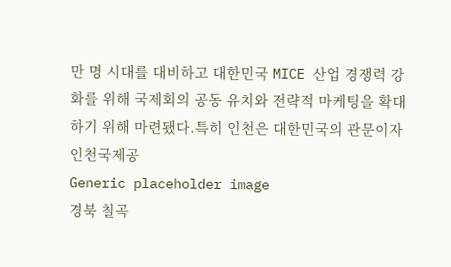만 명 시대를 대비하고 대한민국 MICE 산업 경쟁력 강화를 위해 국제회의 공동 유치와 전략적 마케팅을 확대하기 위해 마련됐다.특히 인천은 대한민국의 관문이자 인천국제공
Generic placeholder image
경북 칠곡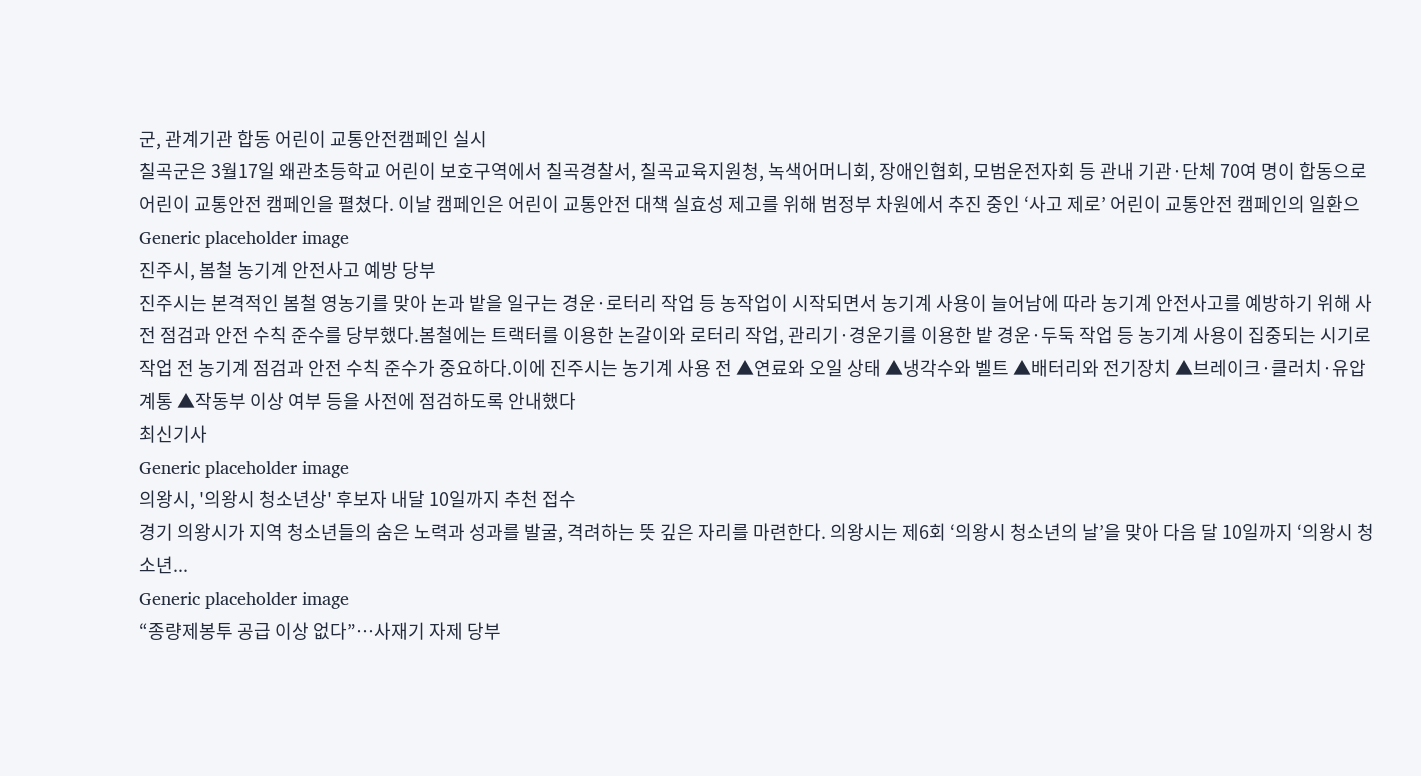군, 관계기관 합동 어린이 교통안전캠페인 실시
칠곡군은 3월17일 왜관초등학교 어린이 보호구역에서 칠곡경찰서, 칠곡교육지원청, 녹색어머니회, 장애인협회, 모범운전자회 등 관내 기관·단체 70여 명이 합동으로 어린이 교통안전 캠페인을 펼쳤다. 이날 캠페인은 어린이 교통안전 대책 실효성 제고를 위해 범정부 차원에서 추진 중인 ‘사고 제로’ 어린이 교통안전 캠페인의 일환으
Generic placeholder image
진주시, 봄철 농기계 안전사고 예방 당부
진주시는 본격적인 봄철 영농기를 맞아 논과 밭을 일구는 경운·로터리 작업 등 농작업이 시작되면서 농기계 사용이 늘어남에 따라 농기계 안전사고를 예방하기 위해 사전 점검과 안전 수칙 준수를 당부했다.봄철에는 트랙터를 이용한 논갈이와 로터리 작업, 관리기·경운기를 이용한 밭 경운·두둑 작업 등 농기계 사용이 집중되는 시기로 작업 전 농기계 점검과 안전 수칙 준수가 중요하다.이에 진주시는 농기계 사용 전 ▲연료와 오일 상태 ▲냉각수와 벨트 ▲배터리와 전기장치 ▲브레이크·클러치·유압 계통 ▲작동부 이상 여부 등을 사전에 점검하도록 안내했다
최신기사
Generic placeholder image
의왕시, '의왕시 청소년상' 후보자 내달 10일까지 추천 접수
경기 의왕시가 지역 청소년들의 숨은 노력과 성과를 발굴, 격려하는 뜻 깊은 자리를 마련한다. 의왕시는 제6회 ‘의왕시 청소년의 날’을 맞아 다음 달 10일까지 ‘의왕시 청소년...
Generic placeholder image
“종량제봉투 공급 이상 없다”…사재기 자제 당부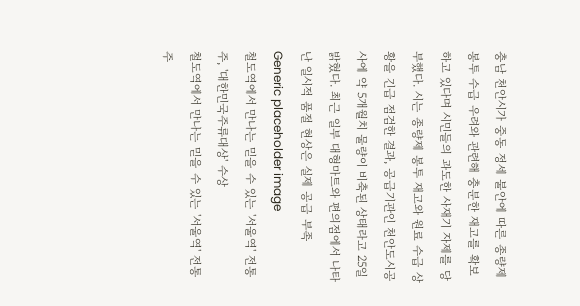충남 천안시가 중동 정세 불안에 따른 종량제 봉투 수급 우려와 관련해 충분한 재고를 확보하고 있다며 시민들의 과도한 사재기 자제를 당부했다. 시는 종량제 봉투 재고와 원료 수급 상황을 긴급 점검한 결과, 공급기관인 천안도시공사에 약 5개월치 물량이 비축된 상태라고 25일 밝혔다. 최근 일부 대형마트와 편의점에서 나타난 일시적 품절 현상은 실제 공급 부족
Generic placeholder image
철도역에서 만나는 믿을 수 있는 '서울역' 전통주, '대한민국주류대상' 수상
철도역에서 만나는 믿을 수 있는 '서울역' 전통주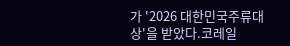가 '2026 대한민국주류대상'을 받았다.코레일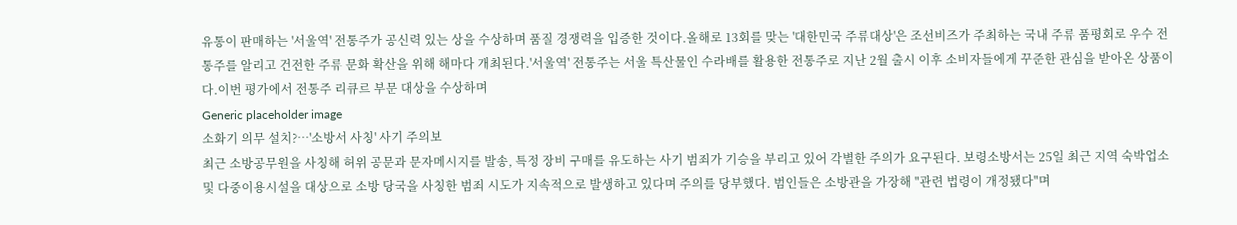유통이 판매하는 '서울역' 전통주가 공신력 있는 상을 수상하며 품질 경쟁력을 입증한 것이다.올해로 13회를 맞는 '대한민국 주류대상'은 조선비즈가 주최하는 국내 주류 품평회로 우수 전통주를 알리고 건전한 주류 문화 확산을 위해 해마다 개최된다.'서울역' 전통주는 서울 특산물인 수라배를 활용한 전통주로 지난 2월 출시 이후 소비자들에게 꾸준한 관심을 받아온 상품이다.이번 평가에서 전통주 리큐르 부문 대상을 수상하며
Generic placeholder image
소화기 의무 설치?…'소방서 사칭' 사기 주의보
최근 소방공무원을 사칭해 허위 공문과 문자메시지를 발송, 특정 장비 구매를 유도하는 사기 범죄가 기승을 부리고 있어 각별한 주의가 요구된다. 보령소방서는 25일 최근 지역 숙박업소 및 다중이용시설을 대상으로 소방 당국을 사칭한 범죄 시도가 지속적으로 발생하고 있다며 주의를 당부했다. 범인들은 소방관을 가장해 "관련 법령이 개정됐다"며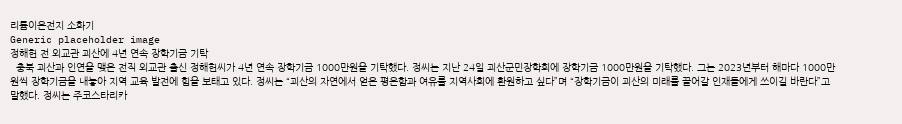리튬이온전지 소화기
Generic placeholder image
정해헌 전 외교관 괴산에 4년 연속 장학기금 기탁
  충북 괴산과 인연을 맺은 전직 외교관 출신 정해헌씨가 4년 연속 장학기금 1000만원을 기탁했다. 정씨는 지난 24일 괴산군민장학회에 장학기금 1000만원을 기탁했다. 그는 2023년부터 해마다 1000만원씩 장학기금을 내놓아 지역 교육 발전에 힘을 보태고 있다. 정씨는 “괴산의 자연에서 얻은 평온함과 여유를 지역사회에 환원하고 싶다”며 “장학기금이 괴산의 미래를 끌어갈 인재들에게 쓰이길 바란다”고 말했다. 정씨는 주코스타리카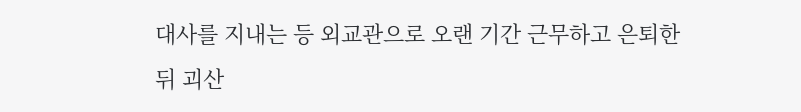대사를 지내는 등 외교관으로 오랜 기간 근무하고 은퇴한 뒤 괴산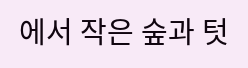에서 작은 숲과 텃